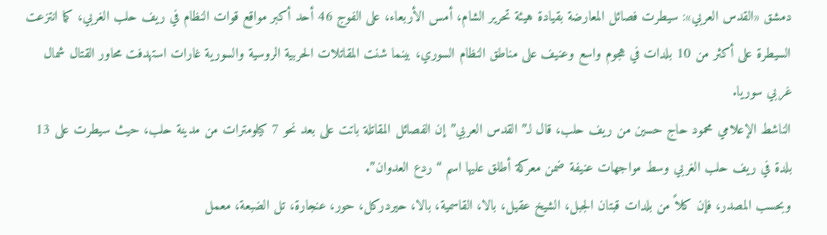دمشق «القدس العربي»: سيطرت فصائل المعارضة بقيادة هيئة تحرير الشام، أمس الأربعاء، على الفوج 46 أحد أكبر مواقع قوات النظام في ريف حلب الغربي، كما انتزعت السيطرة على أكثر من 10 بلدات في هجوم واسع وعنيف على مناطق النظام السوري، بينما شنت المقاتلات الحربية الروسية والسورية غارات استهدفت محاور القتال شمال غربي سوريا.
الناشط الإعلامي محمود حاج حسين من ريف حلب، قال لـ”القدس العربي” إن الفصائل المقاتلة باتت على بعد نحو 7 كيلومترات من مدينة حلب، حيث سيطرت على 13 بلدة في ريف حلب الغربي وسط مواجهات عنيفة ضمن معركة أطلق عليها اسم “ردع العدوان”.
وبحسب المصدر، فإن كلاً من بلدات قبتان الجبل، الشيخ عقيل، بالا، القاسمية، بالا، حيردركل، حور، عنجارة، تل الضبعة، معمل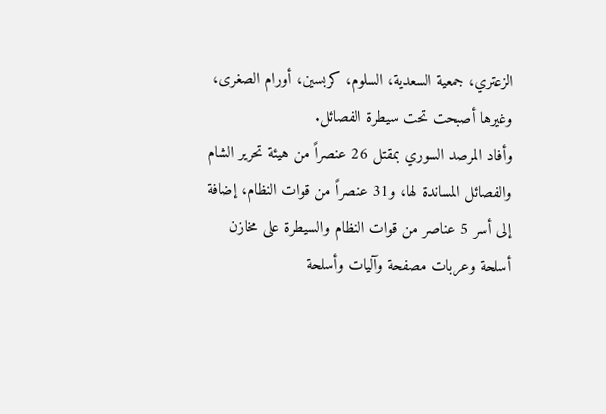الزعتري، جمعية السعدية، السلوم، كربسين، أورام الصغرى، وغيرها أصبحت تحت سيطرة الفصائل.
وأفاد المرصد السوري بمقتل 26 عنصراً من هيئة تحرير الشام والفصائل المساندة لها، و31 عنصراً من قوات النظام، إضافة إلى أسر 5 عناصر من قوات النظام والسيطرة على مخازن أسلحة وعربات مصفحة وآليات وأسلحة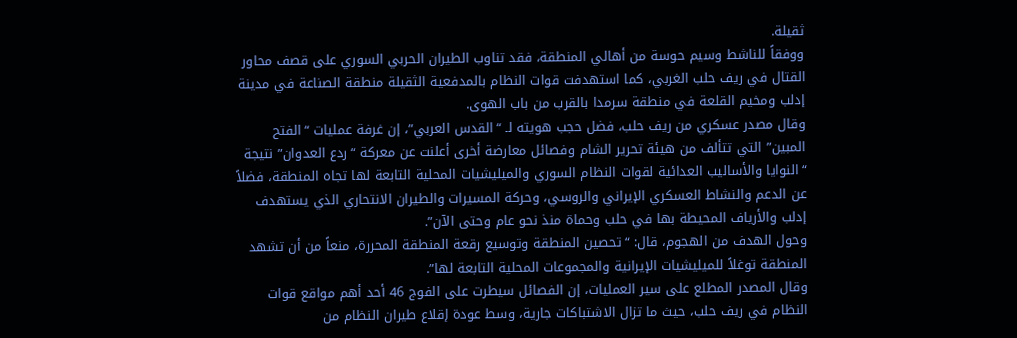ثقيلة.
ووفقاً للناشط وسيم حوسة من أهالي المنطقة، فقد تناوب الطيران الحربي السوري على قصف محاور القتال في ريف حلب الغربي، كما استهدفت قوات النظام بالمدفعية الثقيلة منطقة الصناعة في مدينة إدلب ومخيم القلعة في منطقة سرمدا بالقرب من باب الهوى.
وقال مصدر عسكري من ريف حلب، فضل حجب هويته لـ “القدس العربي”، إن غرفة عمليات “الفتح المبين” التي تتألف من هيئة تحرير الشام وفصائل معارضة أخرى أعلنت عن معركة “ردع العدوان” نتيجة “النوايا والأساليب العدائية لقوات النظام السوري والميليشيات المحلية التابعة لها تجاه المنطقة، فضلاً عن الدعم والنشاط العسكري الإيراني والروسي، وحركة المسيرات والطيران الانتحاري الذي يستهدف إدلب والأرياف المحيطة بها في حلب وحماة منذ نحو عام وحتى الآن”.
وحول الهدف من الهجوم، قال: “تحصين المنطقة وتوسيع رقعة المنطقة المحررة، منعاً من أن تشهد المنطقة توغلاً للميليشيات الإيرانية والمجموعات المحلية التابعة لها”.
وقال المصدر المطلع على سير العمليات، إن الفصائل سيطرت على الفوج 46 أحد أهم مواقع قوات النظام في ريف حلب، حيث ما تزال الاشتباكات جارية، وسط عودة إقلاع طيران النظام من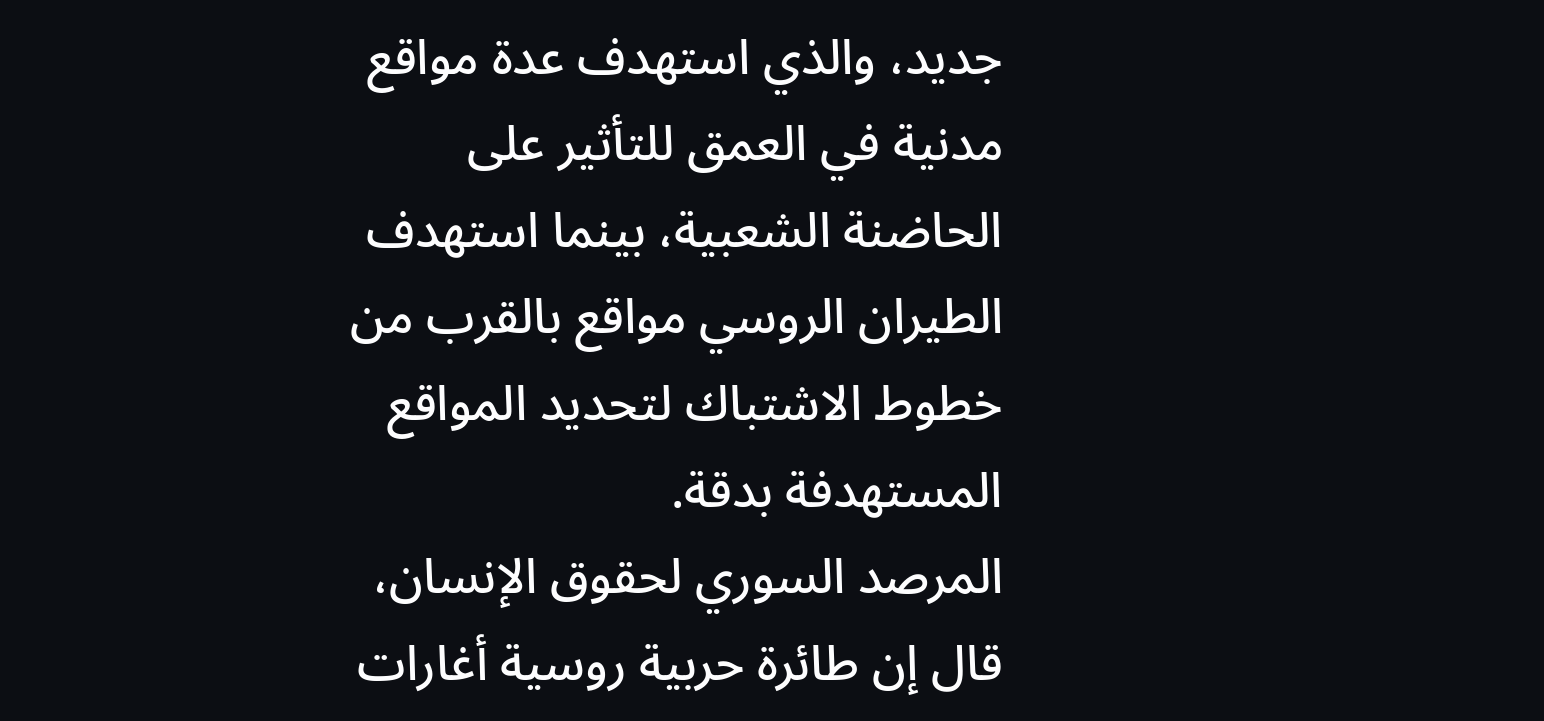جديد، والذي استهدف عدة مواقع مدنية في العمق للتأثير على الحاضنة الشعبية، بينما استهدف الطيران الروسي مواقع بالقرب من خطوط الاشتباك لتحديد المواقع المستهدفة بدقة.
المرصد السوري لحقوق الإنسان، قال إن طائرة حربية روسية أغارات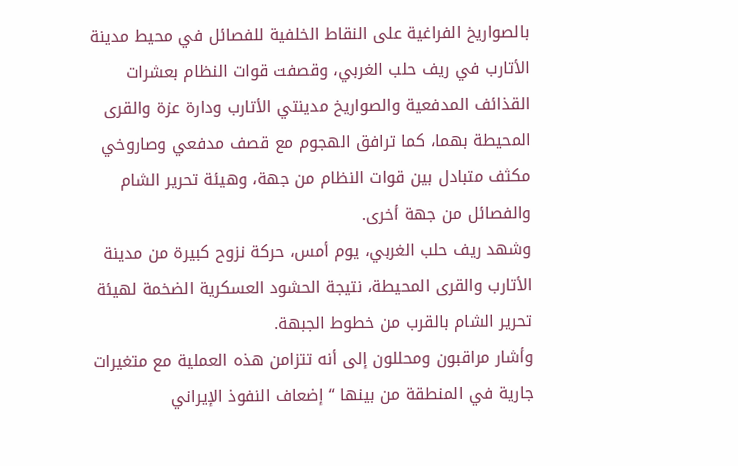بالصواريخ الفراغية على النقاط الخلفية للفصائل في محيط مدينة الأتارب في ريف حلب الغربي، وقصفت قوات النظام بعشرات القذائف المدفعية والصواريخ مدينتي الأتارب ودارة عزة والقرى المحيطة بهما، كما ترافق الهجوم مع قصف مدفعي وصاروخي مكثف متبادل بين قوات النظام من جهة، وهيئة تحرير الشام والفصائل من جهة أخرى.
وشهد ريف حلب الغربي، يوم أمس، حركة نزوح كبيرة من مدينة الأتارب والقرى المحيطة، نتيجة الحشود العسكرية الضخمة لهيئة تحرير الشام بالقرب من خطوط الجبهة.
وأشار مراقبون ومحللون إلى أنه تتزامن هذه العملية مع متغيرات جارية في المنطقة من بينها “إضعاف النفوذ الإيراني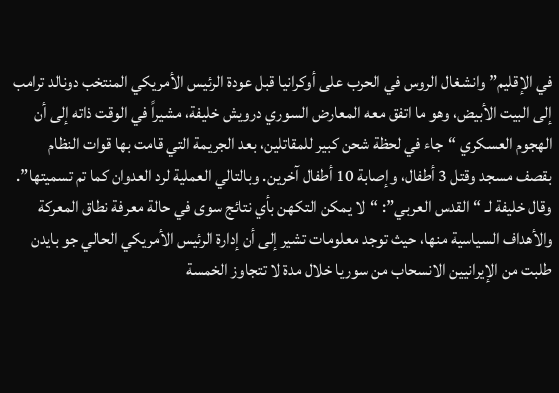في الإقليم” وانشغال الروس في الحرب على أوكرانيا قبل عودة الرئيس الأمريكي المنتخب دونالد ترامب إلى البيت الأبيض، وهو ما اتفق معه المعارض السوري درويش خليفة، مشيراً في الوقت ذاته إلى أن الهجوم العسكري “جاء في لحظة شحن كبير للمقاتلين، بعد الجريمة التي قامت بها قوات النظام بقصف مسجد وقتل 3 أطفال، وإصابة 10 أطفال آخرين. وبالتالي العملية لرد العدوان كما تم تسميتها”.
وقال خليفة لـ “القدس العربي”: “لا يمكن التكهن بأي نتائج سوى في حالة معرفة نطاق المعركة والأهداف السياسية منها، حيث توجد معلومات تشير إلى أن إدارة الرئيس الأمريكي الحالي جو بايدن طلبت من الإيرانيين الانسحاب من سوريا خلال مدة لا تتجاوز الخمسة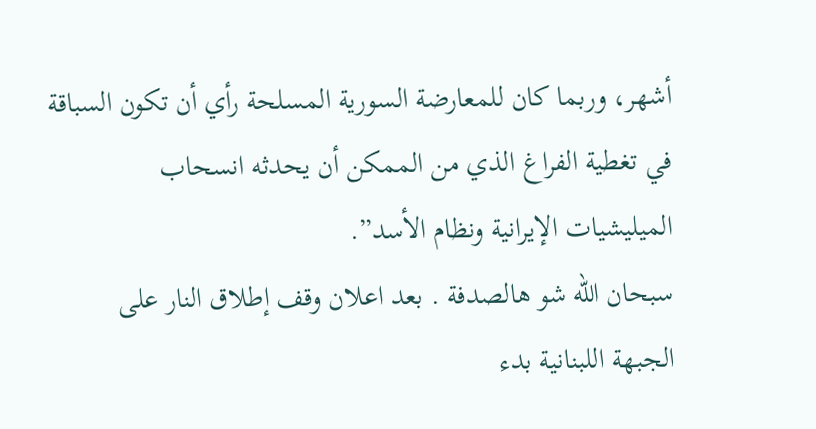أشهر، وربما كان للمعارضة السورية المسلحة رأي أن تكون السباقة في تغطية الفراغ الذي من الممكن أن يحدثه انسحاب الميليشيات الإيرانية ونظام الأسد”.
سبحان الله شو هالصدفة . بعد اعلان وقف إطلاق النار على الجبهة اللبنانية بدء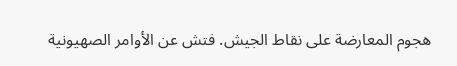هجوم المعارضة على نقاط الجيش. فتش عن الأوامر الصهيونية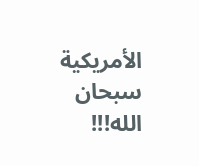الأمريكية
سبحان الله!!!